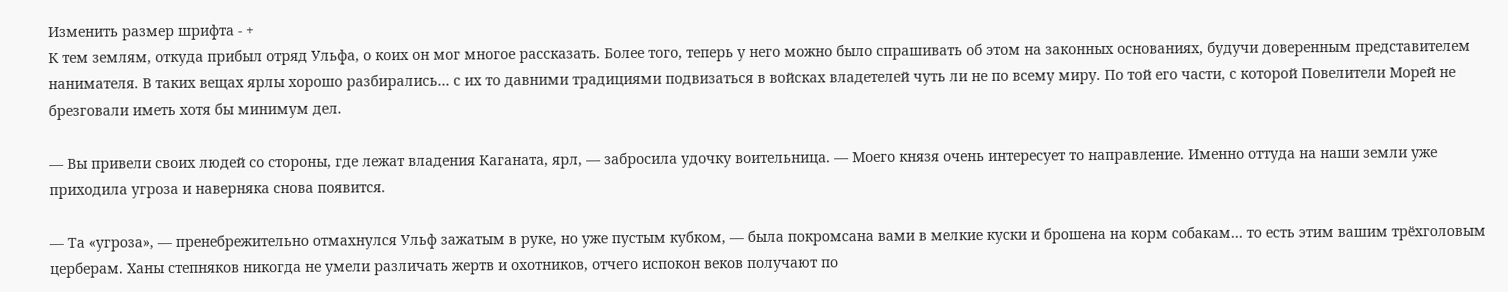Изменить размер шрифта - +
К тем землям, откуда прибыл отряд Ульфа, о коих он мог многое рассказать. Более того, теперь у него можно было спрашивать об этом на законных основаниях, будучи доверенным представителем нанимателя. В таких вещах ярлы хорошо разбирались… с их то давними традициями подвизаться в войсках владетелей чуть ли не по всему миру. По той его части, с которой Повелители Морей не брезговали иметь хотя бы минимум дел.

— Вы привели своих людей со стороны, где лежат владения Каганата, ярл, — забросила удочку воительница. — Моего князя очень интересует то направление. Именно оттуда на наши земли уже приходила угроза и наверняка снова появится.

— Та «угроза», — пренебрежительно отмахнулся Ульф зажатым в руке, но уже пустым кубком, — была покромсана вами в мелкие куски и брошена на корм собакам… то есть этим вашим трёхголовым церберам. Ханы степняков никогда не умели различать жертв и охотников, отчего испокон веков получают по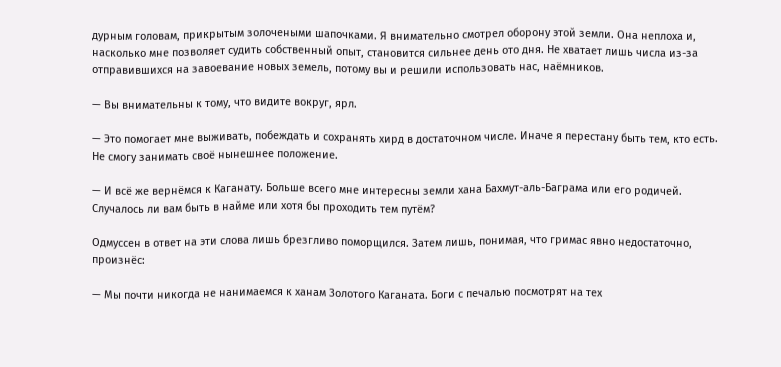дурным головам, прикрытым золочеными шапочками. Я внимательно смотрел оборону этой земли. Она неплоха и, насколько мне позволяет судить собственный опыт, становится сильнее день ото дня. Не хватает лишь числа из-за отправившихся на завоевание новых земель, потому вы и решили использовать нас, наёмников.

— Вы внимательны к тому, что видите вокруг, ярл.

— Это помогает мне выживать, побеждать и сохранять хирд в достаточном числе. Иначе я перестану быть тем, кто есть. Не смогу занимать своё нынешнее положение.

— И всё же вернёмся к Каганату. Больше всего мне интересны земли хана Бахмут-аль-Баграма или его родичей. Случалось ли вам быть в найме или хотя бы проходить тем путём?

Одмуссен в ответ на эти слова лишь брезгливо поморщился. Затем лишь, понимая, что гримас явно недостаточно, произнёс:

— Мы почти никогда не нанимаемся к ханам Золотого Каганата. Боги с печалью посмотрят на тех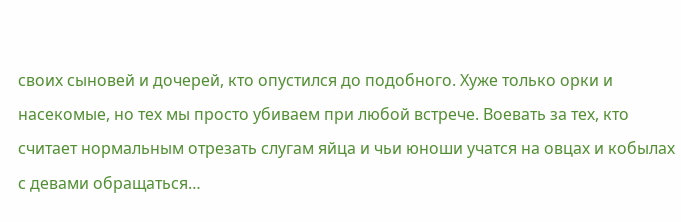своих сыновей и дочерей, кто опустился до подобного. Хуже только орки и насекомые, но тех мы просто убиваем при любой встрече. Воевать за тех, кто считает нормальным отрезать слугам яйца и чьи юноши учатся на овцах и кобылах с девами обращаться…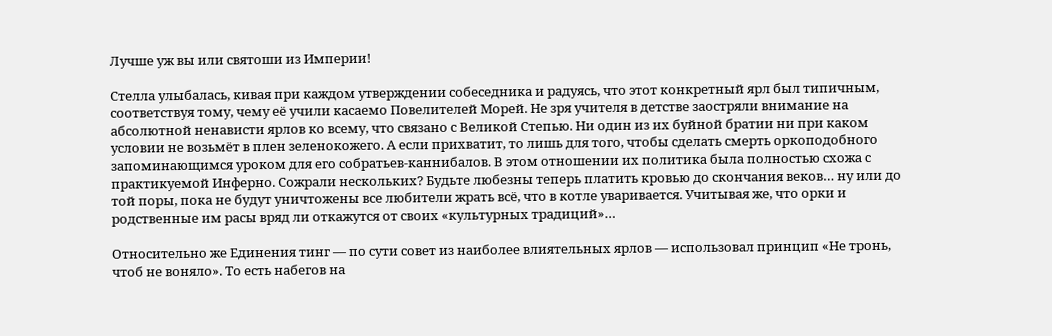Лучше уж вы или святоши из Империи!

Стелла улыбалась, кивая при каждом утверждении собеседника и радуясь, что этот конкретный ярл был типичным, соответствуя тому, чему её учили касаемо Повелителей Морей. Не зря учителя в детстве заостряли внимание на абсолютной ненависти ярлов ко всему, что связано с Великой Степью. Ни один из их буйной братии ни при каком условии не возьмёт в плен зеленокожего. А если прихватит, то лишь для того, чтобы сделать смерть оркоподобного запоминающимся уроком для его собратьев-каннибалов. В этом отношении их политика была полностью схожа с практикуемой Инферно. Сожрали нескольких? Будьте любезны теперь платить кровью до скончания веков… ну или до той поры, пока не будут уничтожены все любители жрать всё, что в котле уваривается. Учитывая же, что орки и родственные им расы вряд ли откажутся от своих «культурных традиций»…

Относительно же Единения тинг — по сути совет из наиболее влиятельных ярлов — использовал принцип «Не тронь, чтоб не воняло». То есть набегов на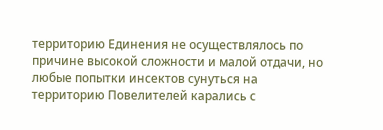территорию Единения не осуществлялось по причине высокой сложности и малой отдачи, но любые попытки инсектов сунуться на территорию Повелителей карались с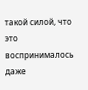такой силой, что это воспринималось даже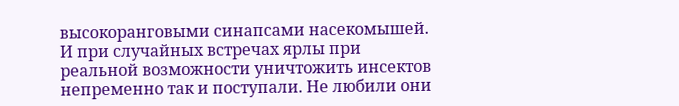высокоранговыми синапсами насекомышей. И при случайных встречах ярлы при реальной возможности уничтожить инсектов непременно так и поступали. Не любили они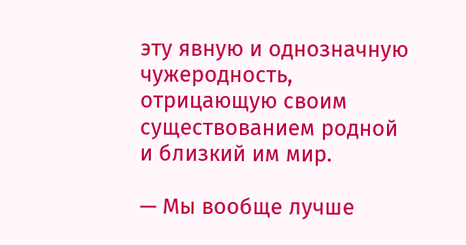эту явную и однозначную чужеродность, отрицающую своим существованием родной и близкий им мир.

— Мы вообще лучше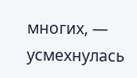многих, — усмехнулась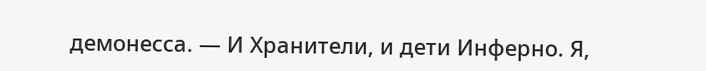демонесса. — И Хранители, и дети Инферно. Я,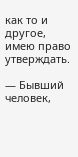как то и другое, имею право утверждать.

— Бывший человек,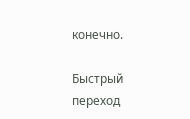конечно.

Быстрый переход